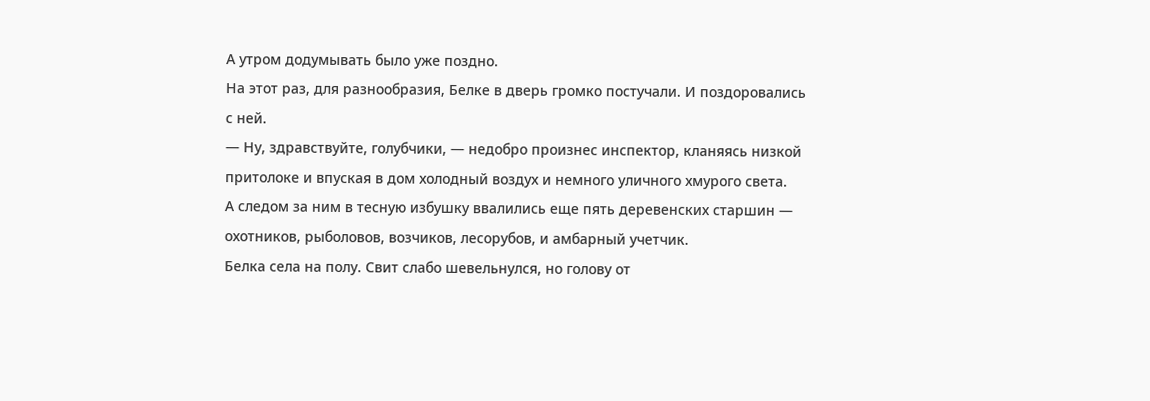А утром додумывать было уже поздно.
На этот раз, для разнообразия, Белке в дверь громко постучали. И поздоровались с ней.
— Ну, здравствуйте, голубчики, — недобро произнес инспектор, кланяясь низкой притолоке и впуская в дом холодный воздух и немного уличного хмурого света.
А следом за ним в тесную избушку ввалились еще пять деревенских старшин — охотников, рыболовов, возчиков, лесорубов, и амбарный учетчик.
Белка села на полу. Свит слабо шевельнулся, но голову от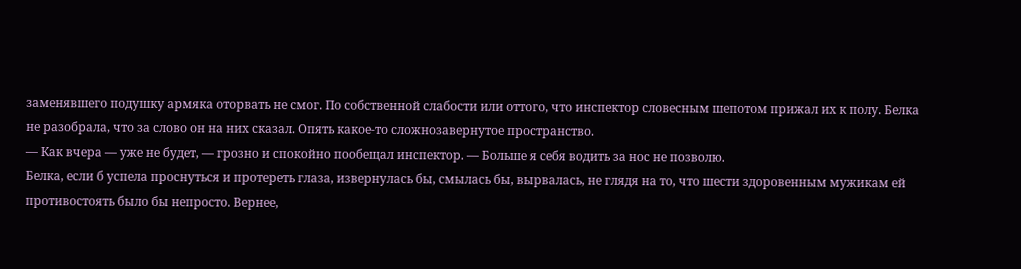заменявшего подушку армяка оторвать не смог. По собственной слабости или оттого, что инспектор словесным шепотом прижал их к полу. Белка не разобрала, что за слово он на них сказал. Опять какое-то сложнозавернутое пространство.
— Как вчера — уже не будет, — грозно и спокойно пообещал инспектор. — Больше я себя водить за нос не позволю.
Белка, если б успела проснуться и протереть глаза, извернулась бы, смылась бы, вырвалась, не глядя на то, что шести здоровенным мужикам ей противостоять было бы непросто. Вернее,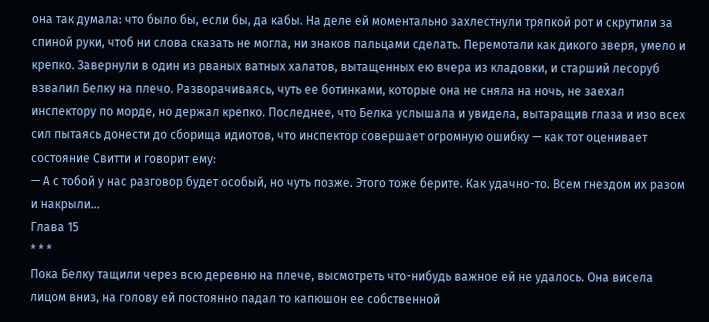она так думала: что было бы, если бы, да кабы. На деле ей моментально захлестнули тряпкой рот и скрутили за спиной руки, чтоб ни слова сказать не могла, ни знаков пальцами сделать. Перемотали как дикого зверя, умело и крепко. Завернули в один из рваных ватных халатов, вытащенных ею вчера из кладовки, и старший лесоруб взвалил Белку на плечо. Разворачиваясь, чуть ее ботинками, которые она не сняла на ночь, не заехал инспектору по морде, но держал крепко. Последнее, что Белка услышала и увидела, вытаращив глаза и изо всех сил пытаясь донести до сборища идиотов, что инспектор совершает огромную ошибку — как тот оценивает состояние Свитти и говорит ему:
— А с тобой у нас разговор будет особый, но чуть позже. Этого тоже берите. Как удачно-то. Всем гнездом их разом и накрыли…
Глава 15
* * *
Пока Белку тащили через всю деревню на плече, высмотреть что-нибудь важное ей не удалось. Она висела лицом вниз, на голову ей постоянно падал то капюшон ее собственной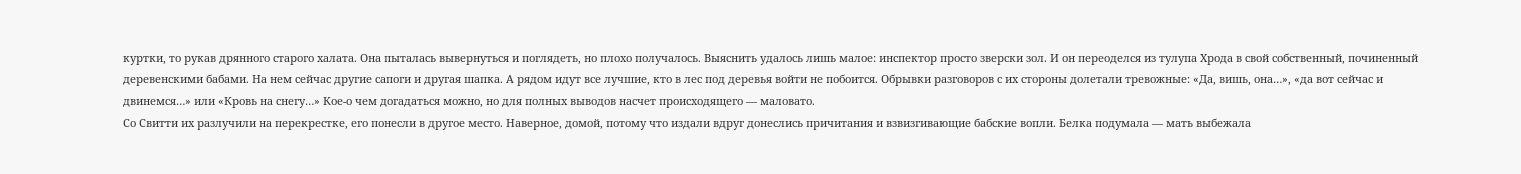куртки, то рукав дрянного старого халата. Она пыталась вывернуться и поглядеть, но плохо получалось. Выяснить удалось лишь малое: инспектор просто зверски зол. И он переоделся из тулупа Хрода в свой собственный, починенный деревенскими бабами. На нем сейчас другие сапоги и другая шапка. А рядом идут все лучшие, кто в лес под деревья войти не побоится. Обрывки разговоров с их стороны долетали тревожные: «Да, вишь, она…», «да вот сейчас и двинемся…» или «Кровь на снегу…» Кое-о чем догадаться можно, но для полных выводов насчет происходящего — маловато.
Со Свитти их разлучили на перекрестке, его понесли в другое место. Наверное, домой, потому что издали вдруг донеслись причитания и взвизгивающие бабские вопли. Белка подумала — мать выбежала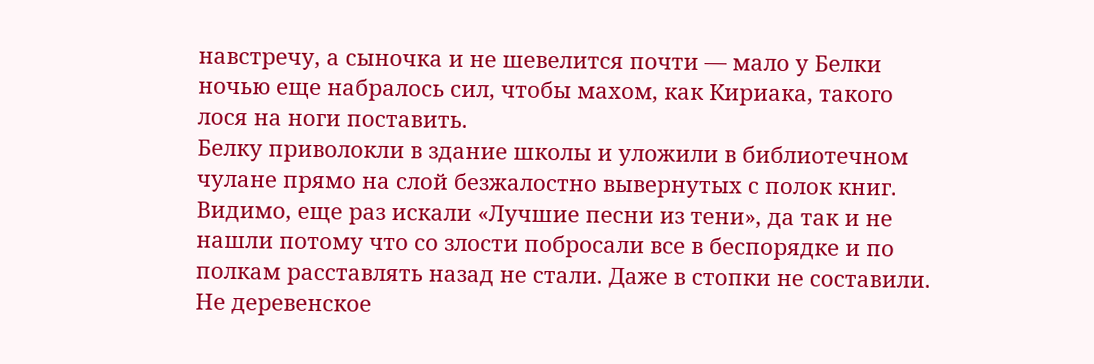навстречу, а сыночка и не шевелится почти — мало у Белки ночью еще набралось сил, чтобы махом, как Кириака, такого лося на ноги поставить.
Белку приволокли в здание школы и уложили в библиотечном чулане прямо на слой безжалостно вывернутых с полок книг. Видимо, еще раз искали «Лучшие песни из тени», да так и не нашли потому что со злости побросали все в беспорядке и по полкам расставлять назад не стали. Даже в стопки не составили. Не деревенское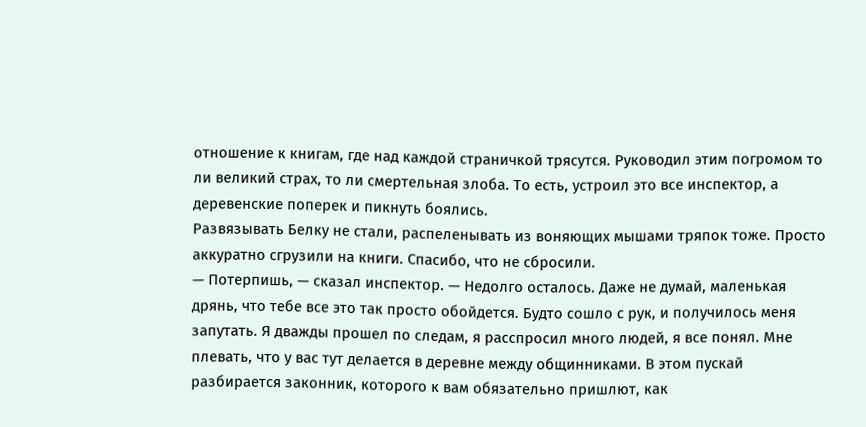отношение к книгам, где над каждой страничкой трясутся. Руководил этим погромом то ли великий страх, то ли смертельная злоба. То есть, устроил это все инспектор, а деревенские поперек и пикнуть боялись.
Развязывать Белку не стали, распеленывать из воняющих мышами тряпок тоже. Просто аккуратно сгрузили на книги. Спасибо, что не сбросили.
— Потерпишь, — сказал инспектор. — Недолго осталось. Даже не думай, маленькая дрянь, что тебе все это так просто обойдется. Будто сошло с рук, и получилось меня запутать. Я дважды прошел по следам, я расспросил много людей, я все понял. Мне плевать, что у вас тут делается в деревне между общинниками. В этом пускай разбирается законник, которого к вам обязательно пришлют, как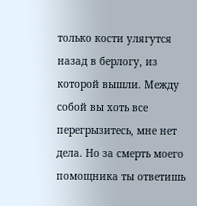только кости улягутся назад в берлогу, из которой вышли. Между собой вы хоть все перегрызитесь, мне нет дела. Но за смерть моего помощника ты ответишь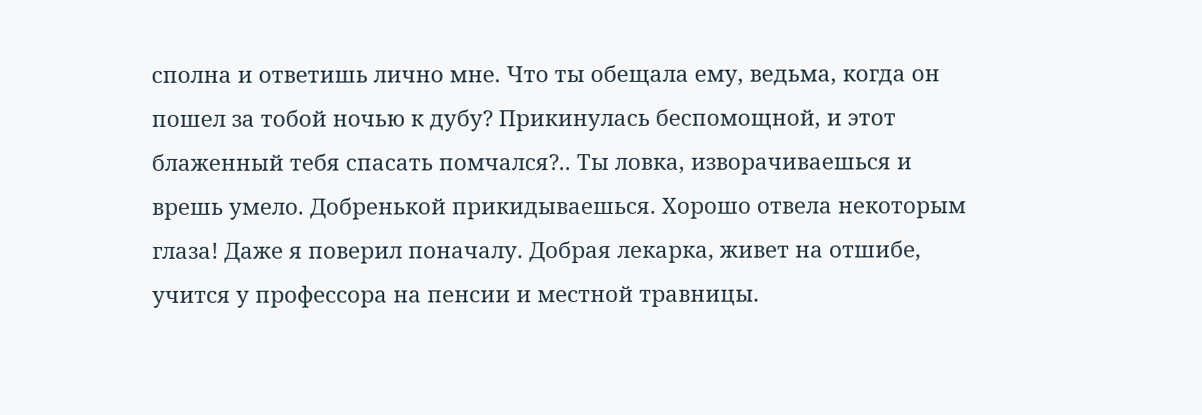сполна и ответишь лично мне. Что ты обещала ему, ведьма, когда он пошел за тобой ночью к дубу? Прикинулась беспомощной, и этот блаженный тебя спасать помчался?.. Ты ловка, изворачиваешься и врешь умело. Добренькой прикидываешься. Хорошо отвела некоторым глаза! Даже я поверил поначалу. Добрая лекарка, живет на отшибе, учится у профессора на пенсии и местной травницы.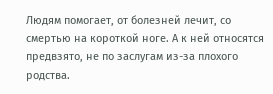Людям помогает, от болезней лечит, со смертью на короткой ноге. А к ней относятся предвзято, не по заслугам из-за плохого родства.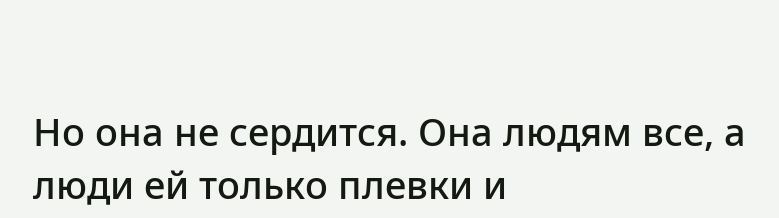Но она не сердится. Она людям все, а люди ей только плевки и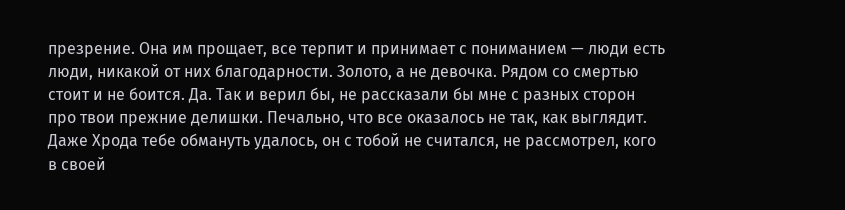презрение. Она им прощает, все терпит и принимает с пониманием — люди есть люди, никакой от них благодарности. Золото, а не девочка. Рядом со смертью стоит и не боится. Да. Так и верил бы, не рассказали бы мне с разных сторон про твои прежние делишки. Печально, что все оказалось не так, как выглядит. Даже Хрода тебе обмануть удалось, он с тобой не считался, не рассмотрел, кого в своей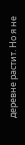деревне растит. Но я не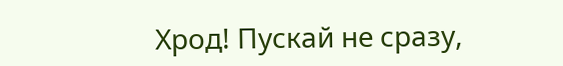Хрод! Пускай не сразу,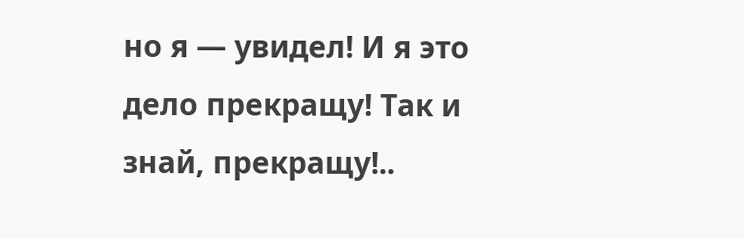но я — увидел! И я это дело прекращу! Так и знай, прекращу!..